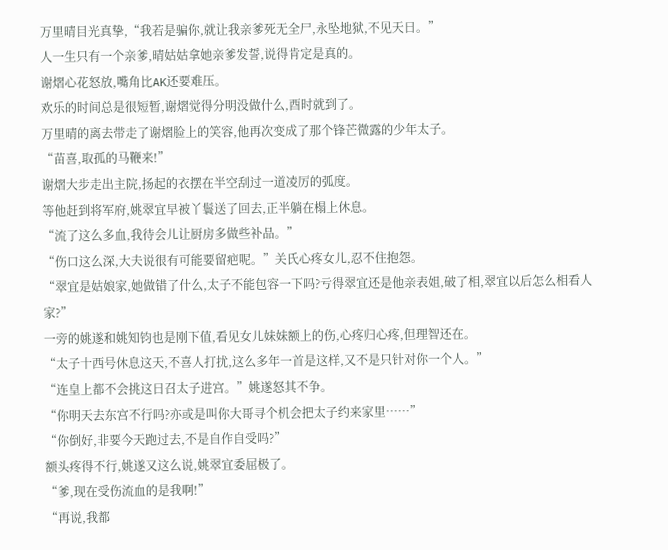万里晴目光真挚,“我若是骗你,就让我亲爹死无全尸,永坠地狱,不见天日。”
人一生只有一个亲爹,晴姑姑拿她亲爹发誓,说得肯定是真的。
谢熠心花怒放,嘴角比AK还要难压。
欢乐的时间总是很短暂,谢熠觉得分明没做什么,酉时就到了。
万里晴的离去带走了谢熠脸上的笑容,他再次变成了那个锋芒微露的少年太子。
“苗喜,取孤的马鞭来!”
谢熠大步走出主院,扬起的衣摆在半空刮过一道凌厉的弧度。
等他赶到将军府,姚翠宜早被丫鬟送了回去,正半躺在榻上休息。
“流了这么多血,我待会儿让厨房多做些补品。”
“伤口这么深,大夫说很有可能要留疤呢。”关氏心疼女儿,忍不住抱怨。
“翠宜是姑娘家,她做错了什么,太子不能包容一下吗?亏得翠宜还是他亲表姐,破了相,翠宜以后怎么相看人家?”
一旁的姚遂和姚知钧也是刚下值,看见女儿妹妹额上的伤,心疼归心疼,但理智还在。
“太子十西号休息这天,不喜人打扰,这么多年一首是这样,又不是只针对你一个人。”
“连皇上都不会挑这日召太子进宫。”姚遂怒其不争。
“你明天去东宫不行吗?亦或是叫你大哥寻个机会把太子约来家里……”
“你倒好,非要今天跑过去,不是自作自受吗?”
额头疼得不行,姚遂又这么说,姚翠宜委屈极了。
“爹,现在受伤流血的是我啊!”
“再说,我都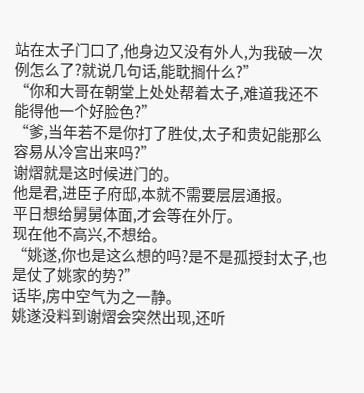站在太子门口了,他身边又没有外人,为我破一次例怎么了?就说几句话,能耽搁什么?”
“你和大哥在朝堂上处处帮着太子,难道我还不能得他一个好脸色?”
“爹,当年若不是你打了胜仗,太子和贵妃能那么容易从冷宫出来吗?”
谢熠就是这时候进门的。
他是君,进臣子府邸,本就不需要层层通报。
平日想给舅舅体面,才会等在外厅。
现在他不高兴,不想给。
“姚遂,你也是这么想的吗?是不是孤授封太子,也是仗了姚家的势?”
话毕,房中空气为之一静。
姚遂没料到谢熠会突然出现,还听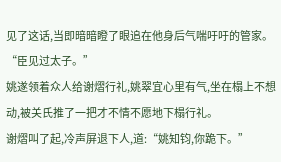见了这话,当即暗暗瞪了眼追在他身后气喘吁吁的管家。
“臣见过太子。”
姚遂领着众人给谢熠行礼,姚翠宜心里有气,坐在榻上不想动,被关氏推了一把才不情不愿地下榻行礼。
谢熠叫了起,冷声屏退下人,道:“姚知钧,你跪下。”